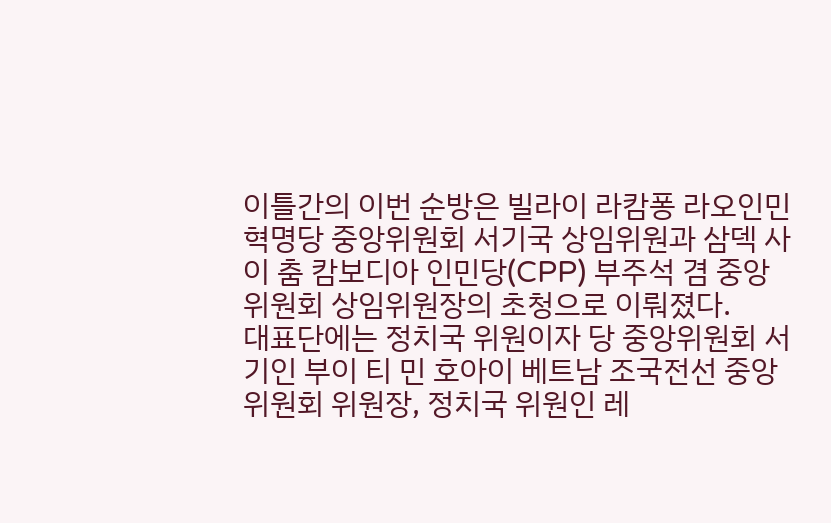이틀간의 이번 순방은 빌라이 라캄퐁 라오인민혁명당 중앙위원회 서기국 상임위원과 삼덱 사이 춤 캄보디아 인민당(CPP) 부주석 겸 중앙위원회 상임위원장의 초청으로 이뤄졌다.
대표단에는 정치국 위원이자 당 중앙위원회 서기인 부이 티 민 호아이 베트남 조국전선 중앙위원회 위원장, 정치국 위원인 레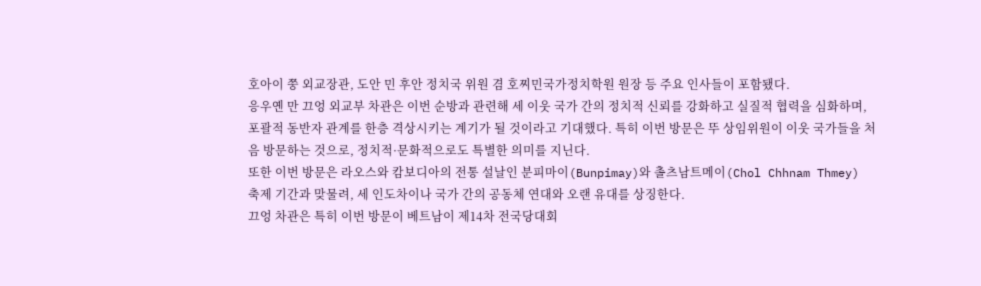호아이 쭝 외교장관, 도안 민 후안 정치국 위원 겸 호찌민국가정치학원 원장 등 주요 인사들이 포함됐다.
응우옌 만 끄엉 외교부 차관은 이번 순방과 관련해 세 이웃 국가 간의 정치적 신뢰를 강화하고 실질적 협력을 심화하며, 포괄적 동반자 관계를 한층 격상시키는 계기가 될 것이라고 기대했다. 특히 이번 방문은 뚜 상임위원이 이웃 국가들을 처음 방문하는 것으로, 정치적·문화적으로도 특별한 의미를 지닌다.
또한 이번 방문은 라오스와 캄보디아의 전통 설날인 분피마이(Bunpimay)와 촐츠남트메이(Chol Chhnam Thmey) 축제 기간과 맞물려, 세 인도차이나 국가 간의 공동체 연대와 오랜 유대를 상징한다.
끄엉 차관은 특히 이번 방문이 베트남이 제14차 전국당대회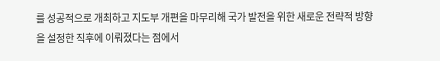를 성공적으로 개최하고 지도부 개편을 마무리해 국가 발전을 위한 새로운 전략적 방향을 설정한 직후에 이뤄졌다는 점에서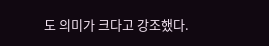도 의미가 크다고 강조했다.